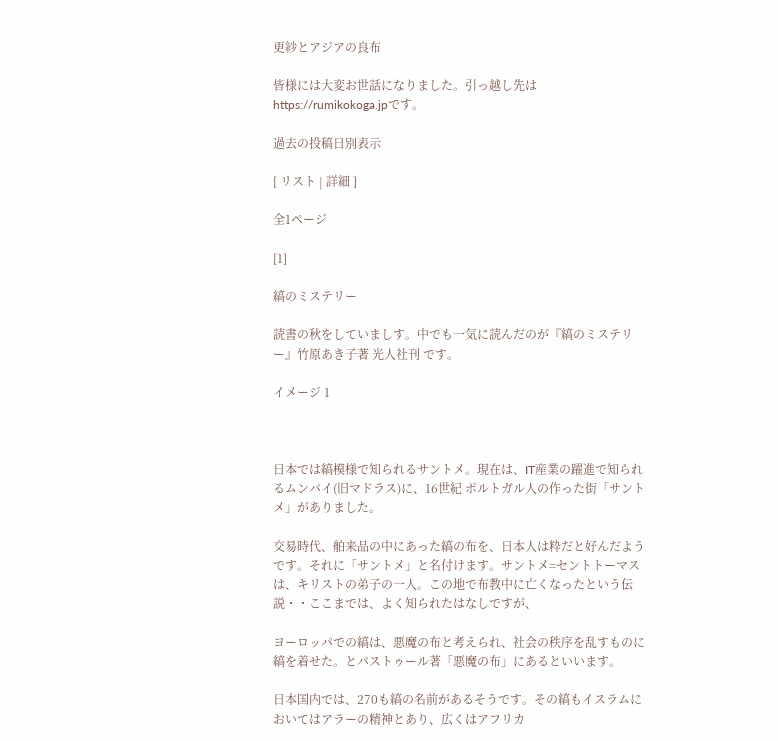更紗とアジアの良布

皆様には大変お世話になりました。引っ越し先は https://rumikokoga.jpです。

過去の投稿日別表示

[ リスト | 詳細 ]

全1ページ

[1]

縞のミステリー

読書の秋をしていましす。中でも一気に読んだのが『縞のミステリー』竹原あき子著 光人社刊 です。

イメージ 1



日本では縞模様で知られるサントメ。現在は、IT産業の躍進で知られるムンバイ(旧マドラス)に、16世紀 ポルトガル人の作った街「サントメ」がありました。

交易時代、舶来品の中にあった縞の布を、日本人は粋だと好んだようです。それに「サントメ」と名付けます。サントメ=セントトーマスは、キリストの弟子の一人。この地で布教中に亡くなったという伝説・・ここまでは、よく知られたはなしですが、

ヨーロッパでの縞は、悪魔の布と考えられ、社会の秩序を乱すものに縞を着せた。とパストゥール著「悪魔の布」にあるといいます。

日本国内では、270も縞の名前があるそうです。その縞もイスラムにおいてはアラーの精神とあり、広くはアフリカ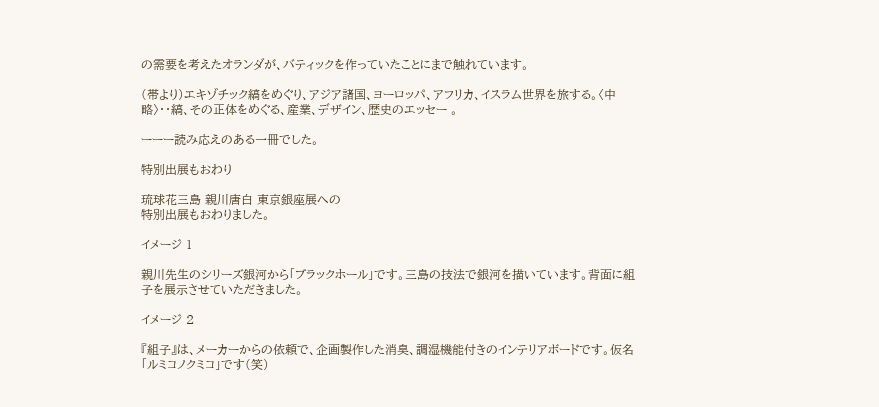の需要を考えたオランダが、バティックを作っていたことにまで触れています。

(帯より)エキゾチック縞をめぐり、アジア諸国、ヨーロッパ、アフリカ、イスラム世界を旅する。〈中略〉・・縞、その正体をめぐる、産業、デザイン、歴史のエッセー 。

ーーー読み応えのある一冊でした。

特別出展もおわり

琉球花三島 親川唐白 東京銀座展への
特別出展もおわりました。

イメージ 1

親川先生のシリーズ銀河から「ブラックホール」です。三島の技法で銀河を描いています。背面に組子を展示させていただきました。

イメージ 2

『組子』は、メーカーからの依頼で、企画製作した消臭、調湿機能付きのインテリアボードです。仮名「ルミコノクミコ」です(笑)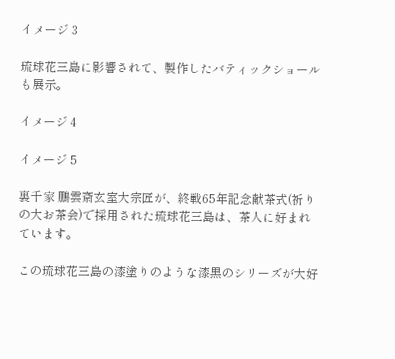イメージ 3

琉球花三島に影響されて、製作したバティックショールも展示。

イメージ 4

イメージ 5

裏千家 鵬雲斎玄室大宗匠が、終戦65年記念献茶式(祈りの大お茶会)で採用された琉球花三島は、茶人に好まれています。

この琉球花三島の漆塗りのような漆黒のシリーズが大好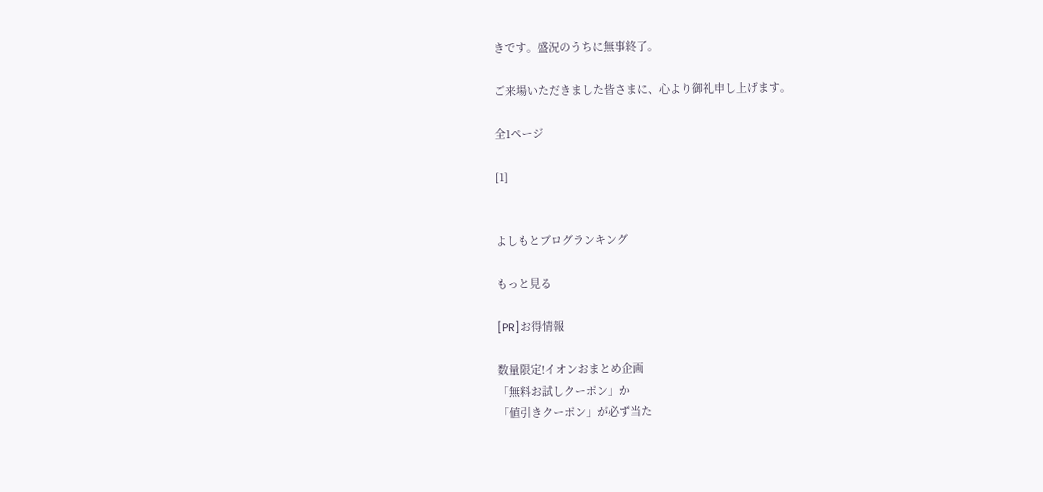きです。盛況のうちに無事終了。

ご来場いただきました皆さまに、心より御礼申し上げます。

全1ページ

[1]


よしもとブログランキング

もっと見る

[PR]お得情報

数量限定!イオンおまとめ企画
「無料お試しクーポン」か
「値引きクーポン」が必ず当た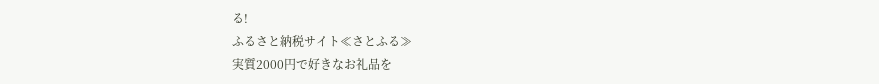る!
ふるさと納税サイト≪さとふる≫
実質2000円で好きなお礼品を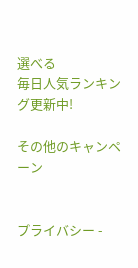選べる
毎日人気ランキング更新中!

その他のキャンペーン


プライバシー -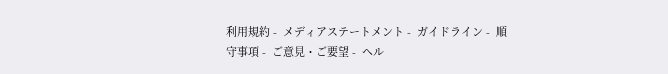利用規約 -  メディアステートメント -  ガイドライン -  順守事項 -  ご意見・ご要望 -  ヘル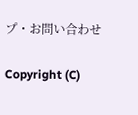プ・お問い合わせ

Copyright (C)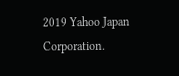2019 Yahoo Japan Corporation.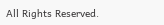All Rights Reserved.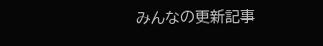みんなの更新記事